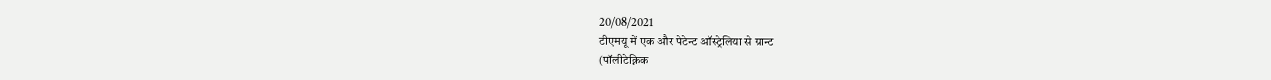20/08/2021
टीएमयू में एक और पेटेन्ट ऑस्ट्रेलिया से ग्रान्ट
(पॉलीटेक्निक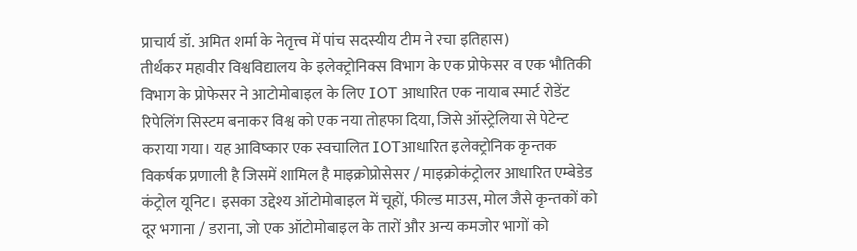प्राचार्य डॉ. अमित शर्मा के नेतृत्त्व में पांच सदस्यीय टीम ने रचा इतिहास)
तीर्थंकर महावीर विश्वविद्यालय के इलेक्ट्रोनिक्स विभाग के एक प्रोफेसर व एक भौतिकी विभाग के प्रोफेसर ने आटोमोबाइल के लिए IOT आधारित एक नायाब स्मार्ट रोडेंट रिपेलिंग सिस्टम बनाकर विश्व को एक नया तोहफा दिया, जिसे ऑस्ट्रेलिया से पेटेन्ट कराया गया। यह आविष्कार एक स्वचालित IOTआधारित इलेक्ट्रोनिक कृन्तक विकर्षक प्रणाली है जिसमें शामिल है माइक्रोप्रोसेसर / माइक्रोकंट्रोलर आधारित एम्बेडेड कंट्रोल यूनिट। इसका उद्देश्य ऑटोमोबाइल में चूहों, फील्ड माउस, मोल जैसे कृन्तकों को दूर भगाना / डराना, जो एक ऑटोमोबाइल के तारों और अन्य कमजोर भागों को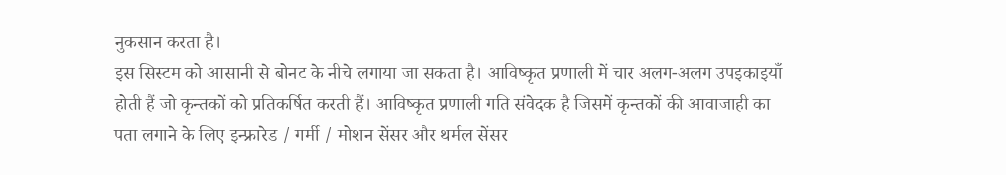नुकसान करता है।
इस सिस्टम को आसानी से बोनट के नीचे लगाया जा सकता है। आविष्कृत प्रणाली में चार अलग-अलग उपइकाइयाँ होती हैं जो कृन्तकों को प्रतिकर्षित करती हैं। आविष्कृत प्रणाली गति संवेदक है जिसमें कृन्तकों की आवाजाही का पता लगाने के लिए इन्फ्रारेड / गर्मी / मोशन सेंसर और थर्मल सेंसर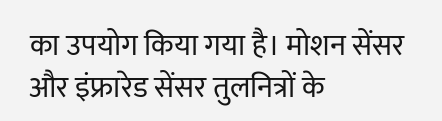का उपयोग किया गया है। मोशन सेंसर और इंफ्रारेड सेंसर तुलनित्रों के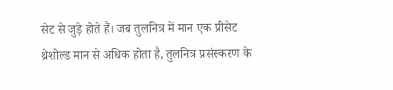सेट से जुड़े होते हैं। जब तुलनित्र में मान एक प्रीसेट थ्रेशोल्ड मान से अधिक होता है, तुलनित्र प्रसंस्करण के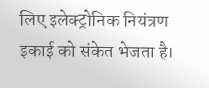लिए इलेक्ट्रोनिक नियंत्रण इकाई को संकेत भेजता है।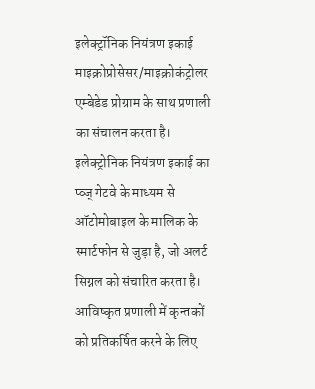इलेक्ट्रॉनिक नियंत्रण इकाई माइक्रोप्रोसेसर/माइक्रोकंट्रोलर एम्बेडेड प्रोग्राम के साथ प्रणाली का संचालन करता है। इलेक्ट्रोनिक नियंत्रण इकाई का प्व्ज् गेटवे के माध्यम से ऑटोमोबाइल के मालिक के स्मार्टफोन से जुड़ा है, जो अलर्ट सिग्नल को संचारित करता है।
आविष्कृत प्रणाली में कृन्तकों को प्रतिकर्षित करने के लिए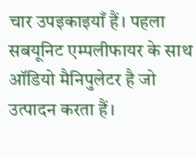चार उपइकाइयाँ हैं। पहला सबयूनिट एम्पलीफायर के साथ ऑडियो मैनिपुलेटर है जो उत्पादन करता हैं।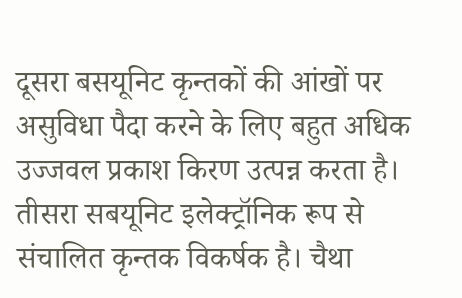दूसरा बसयूनिट कृन्तकों की आंखों पर असुविधा पैदा करने के लिए बहुत अधिक उज्जवल प्रकाश किरण उत्पन्न करता है। तीसरा सबयूनिट इलेक्ट्रॉनिक रूप से संचालित कृन्तक विकर्षक है। चैथा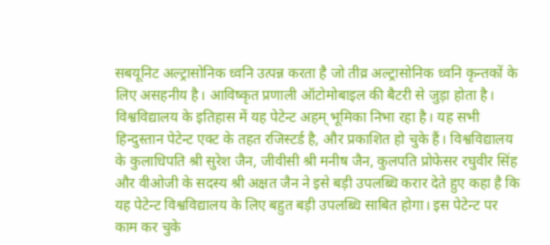सबयूनिट अल्ट्रासोनिक ध्वनि उत्पन्न करता है जो तीव्र अल्ट्रासोनिक ध्वनि कृन्तकों के लिए असहनीय है। आविष्कृत प्रणाली ऑटोमोबाइल की बैटरी से जुड़ा होता है।
विश्वविद्यालय के इतिहास में यह पेटेन्ट अहम् भूमिका निभा रहा है। यह सभी हिन्दुस्तान पेटेन्ट एक्ट के तहत रजिस्टर्ड है, और प्रकाशित हो चुके हैं। विश्वविद्यालय के कुलाधिपति श्री सुरेश जैन, जीवीसी श्री मनीष जैन, कुलपति प्रोफेसर रघुवीर सिंह और वीओजी के सदस्य श्री अक्षत जैन ने इसे बड़ी उपलब्धि करार देते हुए कहा है कि यह पेटेन्ट विश्वविद्यालय के लिए बहुत बड़ी उपलब्धि साबित होगा। इस पेटेन्ट पर काम कर चुके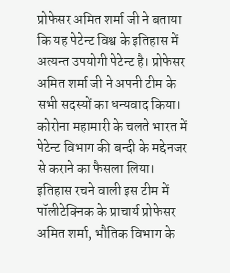प्रोफेसर अमित शर्मा जी ने बताया कि यह पेटेन्ट विश्व के इतिहास में अत्यन्त उपयोगी पेटेन्ट है। प्रोफेसर अमित शर्मा जी ने अपनी टीम के सभी सदस्यों का धन्यवाद किया। कोरोना महामारी के चलते भारत में पेटेन्ट विभाग की बन्दी के मद्देनजर से कराने का फैसला लिया। इतिहास रचने वाली इस टीम में पॉलीटेक्निक के प्राचार्य प्रोफेसर अमित शर्मा, भौतिक विभाग के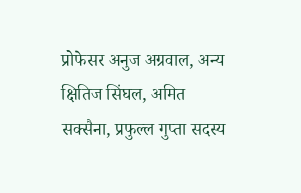प्रोफेसर अनुज अग्रवाल, अन्य क्षितिज सिंघल, अमित सक्सैना, प्रफुल्ल गुप्ता सदस्य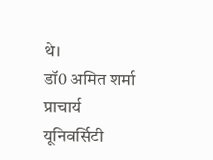थे।
डॉ0 अमित शर्मा
प्राचार्य यूनिवर्सिटी